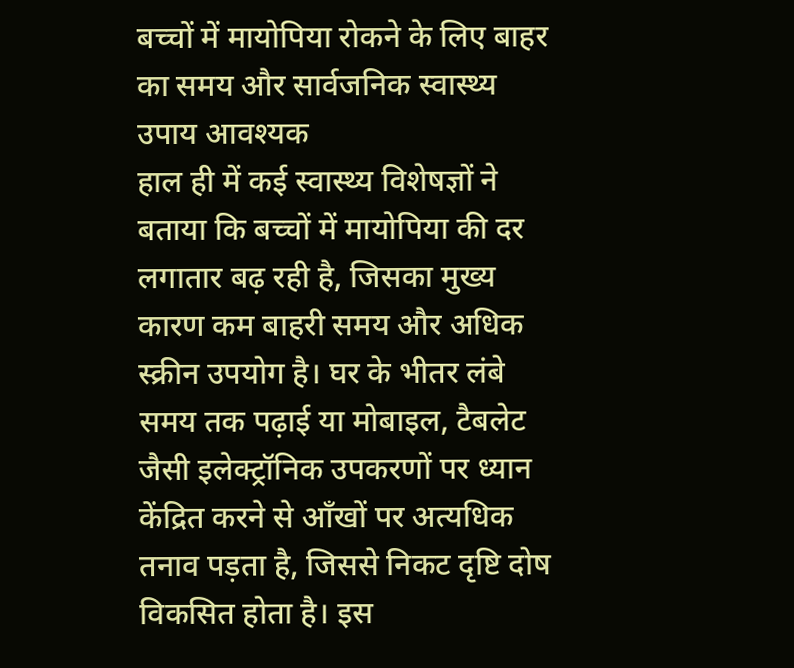बच्चों में मायोपिया रोकने के लिए बाहर का समय और सार्वजनिक स्वास्थ्य उपाय आवश्यक
हाल ही में कई स्वास्थ्य विशेषज्ञों ने बताया कि बच्चों में मायोपिया की दर लगातार बढ़ रही है, जिसका मुख्य कारण कम बाहरी समय और अधिक स्क्रीन उपयोग है। घर के भीतर लंबे समय तक पढ़ाई या मोबाइल, टैबलेट जैसी इलेक्ट्रॉनिक उपकरणों पर ध्यान केंद्रित करने से आँखों पर अत्यधिक तनाव पड़ता है, जिससे निकट दृष्टि दोष विकसित होता है। इस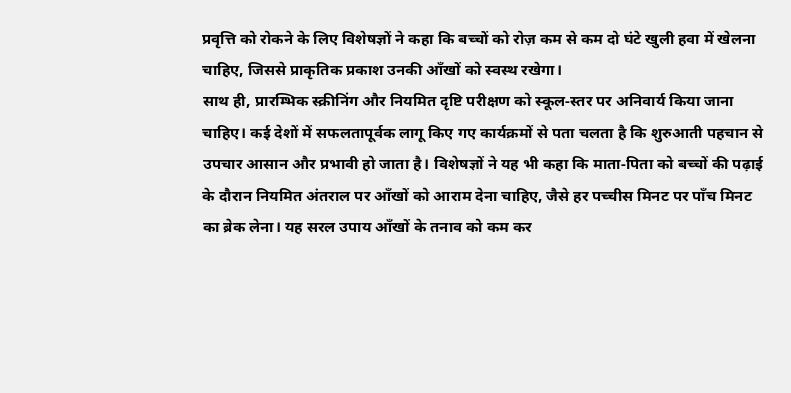प्रवृत्ति को रोकने के लिए विशेषज्ञों ने कहा कि बच्चों को रोज़ कम से कम दो घंटे खुली हवा में खेलना चाहिए, जिससे प्राकृतिक प्रकाश उनकी आँखों को स्वस्थ रखेगा।
साथ ही, प्रारम्भिक स्क्रीनिंग और नियमित दृष्टि परीक्षण को स्कूल‑स्तर पर अनिवार्य किया जाना चाहिए। कई देशों में सफलतापूर्वक लागू किए गए कार्यक्रमों से पता चलता है कि शुरुआती पहचान से उपचार आसान और प्रभावी हो जाता है। विशेषज्ञों ने यह भी कहा कि माता‑पिता को बच्चों की पढ़ाई के दौरान नियमित अंतराल पर आँखों को आराम देना चाहिए, जैसे हर पच्चीस मिनट पर पाँच मिनट का ब्रेक लेना। यह सरल उपाय आँखों के तनाव को कम कर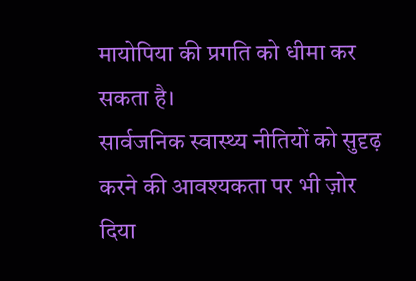मायोपिया की प्रगति को धीमा कर सकता है।
सार्वजनिक स्वास्थ्य नीतियों को सुदृढ़ करने की आवश्यकता पर भी ज़ोर दिया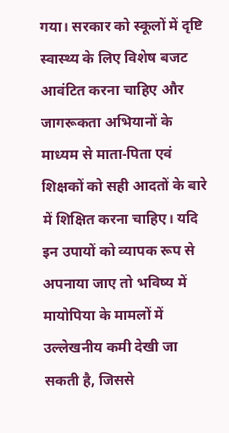गया। सरकार को स्कूलों में दृष्टि स्वास्थ्य के लिए विशेष बजट आवंटित करना चाहिए और जागरूकता अभियानों के माध्यम से माता‑पिता एवं शिक्षकों को सही आदतों के बारे में शिक्षित करना चाहिए। यदि इन उपायों को व्यापक रूप से अपनाया जाए तो भविष्य में मायोपिया के मामलों में उल्लेखनीय कमी देखी जा सकती है, जिससे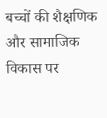बच्चों की शैक्षणिक और सामाजिक विकास पर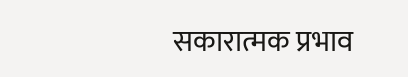सकारात्मक प्रभाव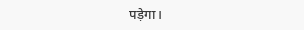पड़ेगा।